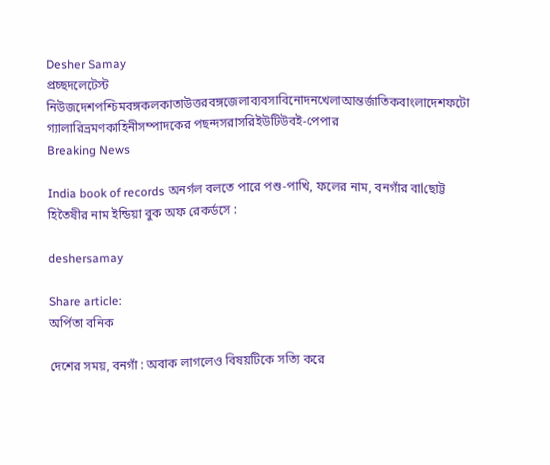Desher Samay
প্রচ্ছদলেটেস্ট নিউজদেশপশ্চিমবঙ্গকলকাতাউত্তরবঙ্গজেলাব্যবসাবিনোদনখেলাআন্তর্জাতিকবাংলাদেশফটো গ্যালারিভ্রমণকাহিনীসম্পাদকের পছন্দসরাসরিইউটিউবই-পেপার
Breaking News

India book of records অনর্গল বলতে পারে পশু-পাখি, ফলের নাম, বনগাঁর বাlছোট্ট হিতৈষীর নাম ইন্ডিয়া বুক অফ রেকর্ডসে :

deshersamay

Share article:
অর্পিতা বনিক

দেশের সময়, বনগাঁ : অবাক লাগলেও বিষয়টিকে সত্যি করে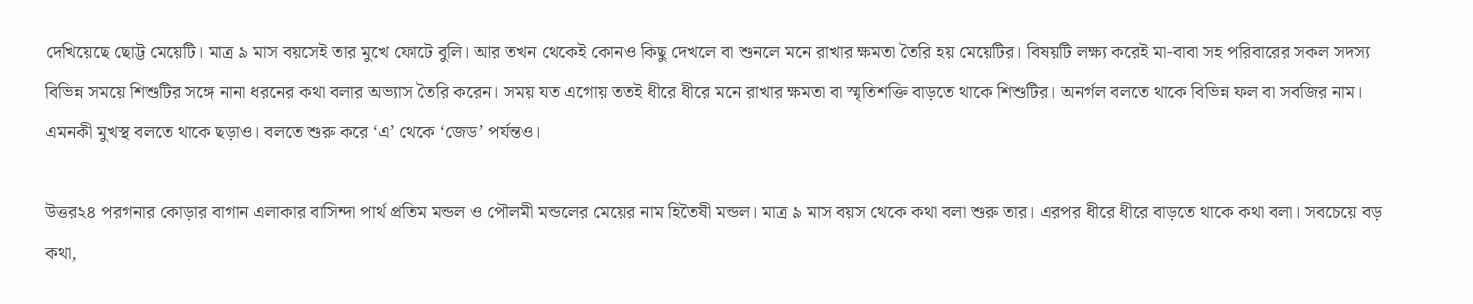দেখিয়েছে ছোট্ট মেয়েটি। মাত্র ৯ মাস বয়সেই তার মুখে ফোটে বুলি। আর তখন থেকেই কোনও কিছু দেখলে বা শুনলে মনে রাখার ক্ষমতা তৈরি হয় মেয়েটির। বিষয়টি লক্ষ্য করেই মা-বাবা সহ পরিবারের সকল সদস্য বিভিন্ন সময়ে শিশুটির সঙ্গে নানা ধরনের কথা বলার অভ্যাস তৈরি করেন। সময় যত এগোয় ততই ধীরে ধীরে মনে রাখার ক্ষমতা বা স্মৃতিশক্তি বাড়তে থাকে শিশুটির। অনর্গল বলতে থাকে বিভিন্ন ফল বা সবজির নাম। এমনকী মুখস্থ বলতে থাকে ছড়াও। বলতে শুরু করে ‘এ’ থেকে ‘জেড’ পর্যন্তও।

উত্তর২৪ পরগনার কোড়ার বাগান এলাকার বাসিন্দা পার্থ প্রতিম মন্ডল ও পৌলমী মন্ডলের মেয়ের নাম হিতৈষী মন্ডল। মাত্র ৯ মাস বয়স থেকে কথা বলা শুরু তার। এরপর ধীরে ধীরে বাড়তে থাকে কথা বলা। সবচেয়ে বড় কথা,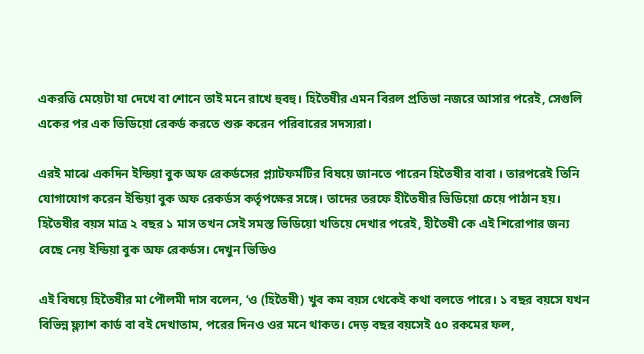একরত্তি মেয়েটা যা দেখে বা শোনে তাই মনে রাখে হুবহু। হিতৈষীর এমন বিরল প্রতিভা নজরে আসার পরেই, সেগুলি একের পর এক ভিডিয়ো রেকর্ড করতে শুরু করেন পরিবারের সদস্যরা।

এরই মাঝে একদিন ইন্ডিয়া বুক অফ রেকর্ডসের প্ল্যাটফর্মটির বিষয়ে জানতে পারেন হিতৈষীর বাবা । তারপরেই তিনি যোগাযোগ করেন ইন্ডিয়া বুক অফ রেকর্ডস কর্তৃপক্ষের সঙ্গে। তাদের তরফে হীতৈষীর ভিডিয়ো চেয়ে পাঠান হয়। হিতৈষীর বয়স মাত্র ২ বছর ১ মাস তখন সেই সমস্ত ভিডিয়ো খতিয়ে দেখার পরেই, হীতৈষী কে এই শিরোপার জন্য বেছে নেয় ইন্ডিয়া বুক অফ রেকর্ডস। দেখুন ভিডিও

এই বিষয়ে হিতৈষীর মা পৌলমী দাস বলেন, ‘ও (হিতৈষী) খুব কম বয়স থেকেই কথা বলতে পারে। ১ বছর বয়সে যখন বিভিন্ন ফ্ল্যাশ কার্ড বা বই দেখাতাম, পরের দিনও ওর মনে থাকত। দেড় বছর বয়সেই ৫০ রকমের ফল,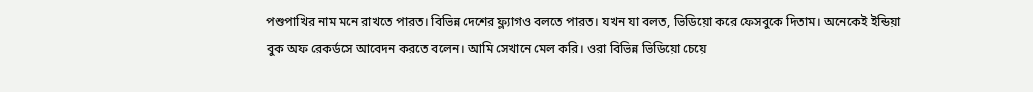পশুপাখির নাম মনে রাখতে পারত। বিভিন্ন দেশের ফ্ল্যাগও বলতে পারত। যখন যা বলত, ভিডিয়ো করে ফেসবুকে দিতাম। অনেকেই ইন্ডিয়া বুক অফ রেকর্ডসে আবেদন করতে বলেন। আমি সেখানে মেল করি। ওরা বিভিন্ন ভিডিয়ো চেয়ে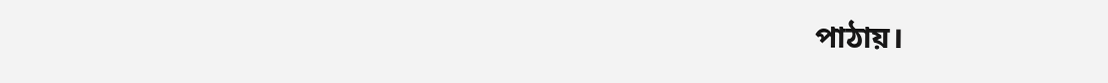পাঠায়।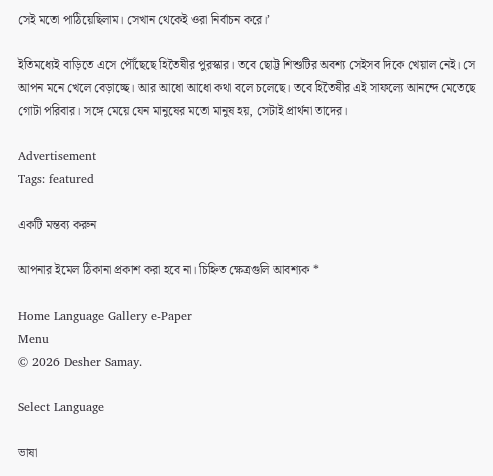সেই মতো পাঠিয়েছিলাম। সেখান থেকেই ওরা নির্বাচন করে।’

ইতিমধ্যেই বাড়িতে এসে পৌঁছেছে হিতৈষীর পুরস্কার। তবে ছোট্ট শিশুটির অবশ্য সেইসব দিকে খেয়াল নেই। সে আপন মনে খেলে বেড়াচ্ছে। আর আধো আধো কথা বলে চলেছে। তবে হিতৈষীর এই সাফল্যে আনন্দে মেতেছে গোটা পরিবার। সঙ্গে মেয়ে যেন মানুষের মতো মানুষ হয়, সেটাই প্রার্থনা তাদের।

Advertisement
Tags: featured

একটি মন্তব্য করুন

আপনার ইমেল ঠিকানা প্রকাশ করা হবে না। চিহ্নিত ক্ষেত্রগুলি আবশ্যক *

Home Language Gallery e-Paper
Menu
© 2026 Desher Samay.

Select Language

ভাষা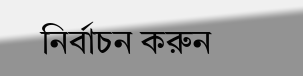নির্বাচন করুন